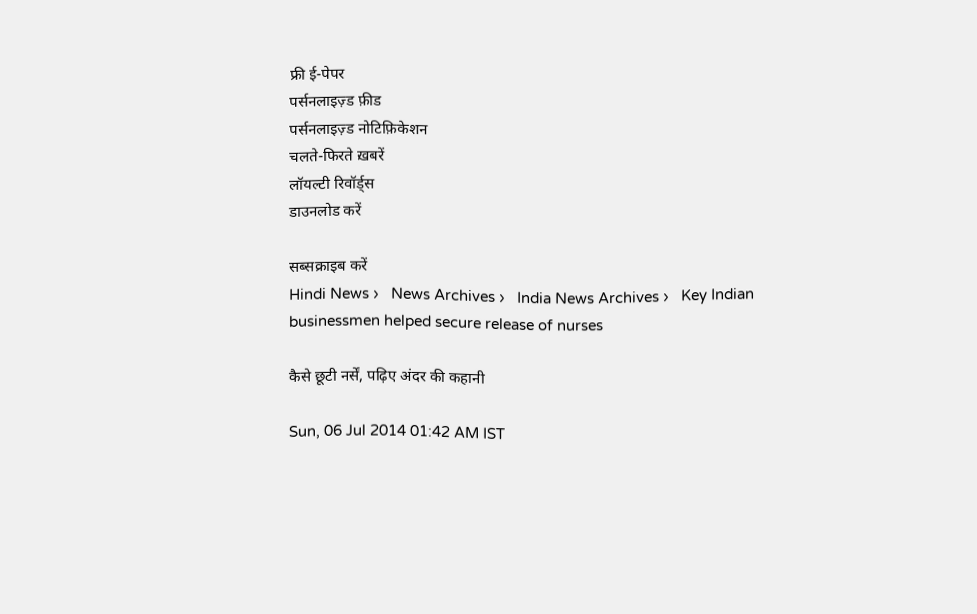फ्री ई-पेपर
पर्सनलाइज़्ड फ़ीड
पर्सनलाइज़्ड नोटिफ़िकेशन
चलते-फिरते ख़बरें
लॉयल्टी रिवॉर्ड्स
डाउनलोड करें

सब्सक्राइब करें
Hindi News ›   News Archives ›   India News Archives ›   Key Indian businessmen helped secure release of nurses

कैसे छूटी नर्सें, पढ़िए अंदर की कहानी

Sun, 06 Jul 2014 01:42 AM IST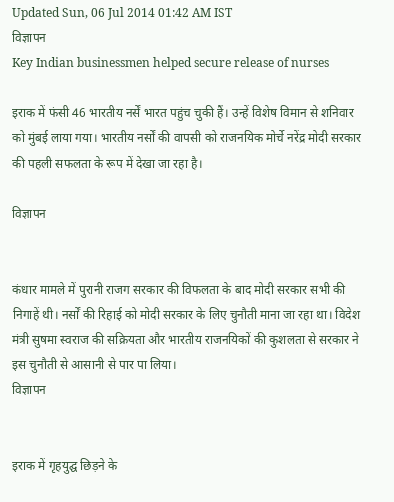Updated Sun, 06 Jul 2014 01:42 AM IST
विज्ञापन
Key Indian businessmen helped secure release of nurses

इराक में फंसी 46 भारतीय नर्सें भारत पहुंच चुकी हैं। उन्हें विशेष विमान से शनिवार को मुंबई लाया गया। भारतीय नर्सों की वापसी को राजनयिक मोर्चे नरेंद्र मोदी सरकार की पहली सफलता के रूप में देखा जा रहा है।

विज्ञापन


कंधार मामले में पुरानी राजग सरकार की विफलता के बाद मोदी सरकार सभी की निगाहें थी। नर्सों की रिहाई को मोदी सरकार के लिए चुनौती माना जा रहा था। विदेश मंत्री सुषमा स्वराज की सक्रियता और भारतीय राजनयिकों की कुशलता से सरकार ने इस चुनौती से आसानी से पार पा लिया।
विज्ञापन


इराक में गृहयुद्घ छिड़ने के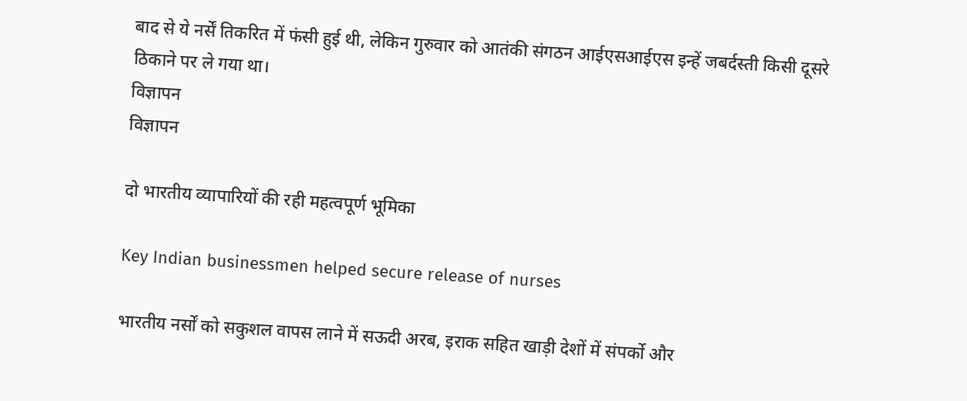बाद से ये नर्सें तिकरित में फंसी हुई थी, लेकिन गुरुवार को आतंकी संगठन आईएसआईएस इन्हें जबर्दस्ती किसी दूसरे ठिकाने पर ले गया था।
विज्ञापन
विज्ञापन

दो भारतीय व्यापा‌रियों की रही महत्वपूर्ण भूमिका

Key Indian businessmen helped secure release of nurses

भारतीय नर्सों को सकुशल वापस लाने में सऊदी अरब, इराक सहित खाड़ी देशों में संपर्को और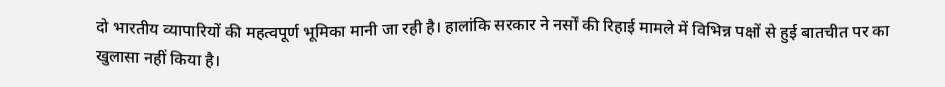दो भारतीय व्यापा‌रियों की महत्वपूर्ण भूमिका मानी जा रही है। हालांकि सरकार ने नर्सों की रिहाई मामले में विभिन्न पक्षों से हुई बातचीत पर का खुलासा नहीं किया है।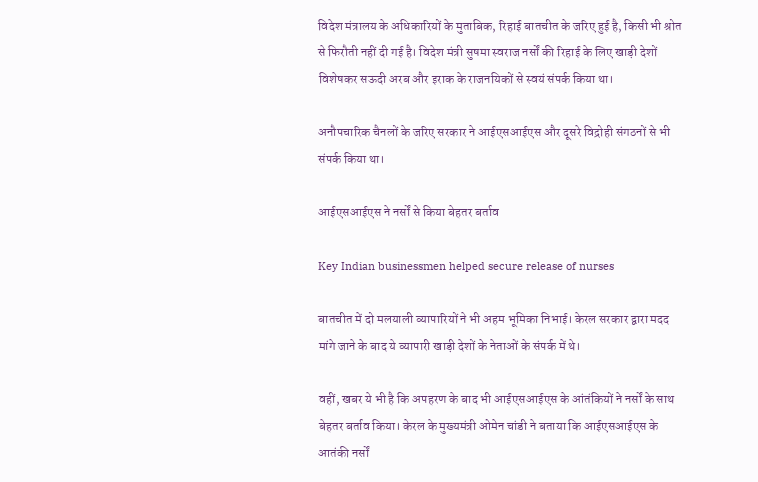विदेश मंत्रालय के अधिकारियों के मुताबिक‌, रिहाई बातचीत के जरिए हुई है, किसी भी श्रोत से फिरौती नहीं दी गई है। विदेश मंत्री सुषमा स्वराज नर्सों की रिहाई के लिए खाड़ी देशों विशेषकर सऊदी अरब और इराक के राजनयिकों से स्वयं संपर्क किया था।

अनौपच‌ारिक चैनलों के जरिए सरकार ने आईएसआईएस और दूसरे विद्रोही संगठनों से भी संपर्क किया था।

आईएसआईएस ने नर्सों से किया बेहतर बर्ताव

Key Indian businessmen helped secure release of nurses

बातचीत में दो मलयाली व्यापारियों ने भी अहम भूमिका निभाई। केरल सरकार द्वारा मदद मांगे जाने के बाद ये व्यापारी खाड़ी देशों के नेताओं के संपर्क में थे।

वहीं, खबर ये भी है कि अपहरण के बाद भी आईएसआईएस के आंतंकियों ने नर्सों के साथ बेहतर बर्ताव किया। केरल के मुख्यमंत्री ओमेन चांडी ने बताया कि आईएसआईएस के आतंकी नर्सों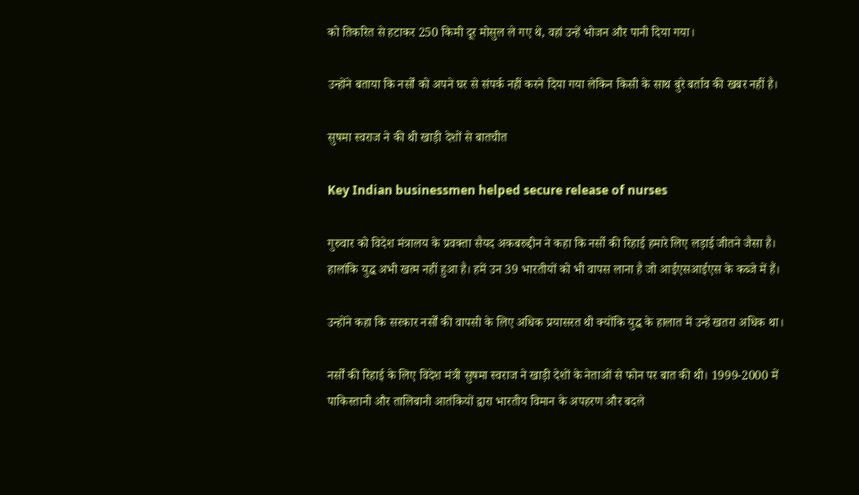को तिकरित से हटाकर 250 किमी दूर मोसुल ले गए थे, वहां उन्हें भोजन और पानी दिया गया।

उन्होंने बताया‌ कि नर्सों को अपने घर से संपर्क नहीं करने‌ दिया गया लेकिन किसी के साथ बुरे बर्ताव की खबर नहीं है।

सुषमा स्वराज ने की थी खाड़ी देशों से बातचीत

Key Indian businessmen helped secure release of nurses

गुरुवार को‌ विदेश मंत्रालय के प्रवक्ता सैयद अकबरुद्दीन ने कहा कि नर्सो की रिहाई हमारे लिए लड़ाई जीतने जैसा है। हालांकि युद्घ अभी खत्म नहीं हुआ है। हमें उन 39 भारतीयों को भी वापस लाना है जो आईएसआईएस के कब्जे में हैं।

उन्होंने कहा कि सरकार नर्सों की वापसी के लिए अधिक प्रयासरत थी क्योंकि युद्घ के हालात में उन्हें खतरा अधिक था।

नर्सों की रिहाई के लिए विदेश मंत्री सुषमा स्वराज ने खाड़ी देशों के नेताओं से फोन पर बात की थी। 1999-2000 में पाकिस्तानी और तालिबानी आतंकियों द्वारा भारतीय विमान के अपहरण और बदले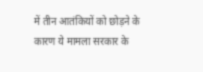में तीन आतंकियों को छोड़ने के कारण ये मामला सरकार के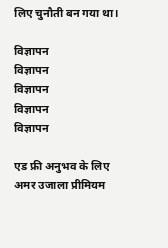लिए चुनौती बन गया था।

विज्ञापन
विज्ञापन
विज्ञापन
विज्ञापन
विज्ञापन

एड फ्री अनुभव के लिए अमर उजाला प्रीमियम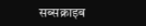सब्सक्राइब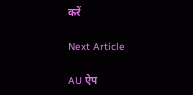करें

Next Article

AU ऐप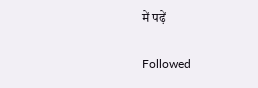में पढ़ें

Followed